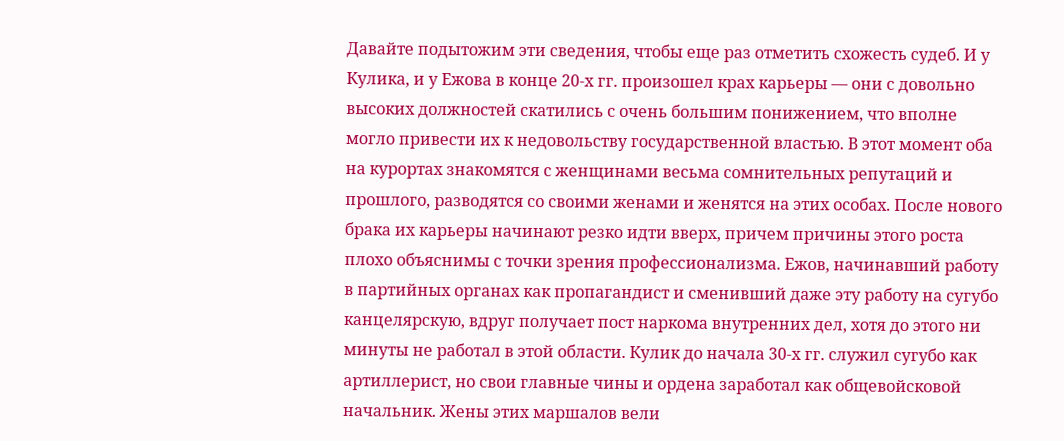Давайте подытожим эти сведения, чтобы еще раз отметить схожесть судеб. И у Кулика, и у Ежова в конце 20-х гг. произошел крах карьеры — они с довольно высоких должностей скатились с очень большим понижением, что вполне могло привести их к недовольству государственной властью. В этот момент оба на курортах знакомятся с женщинами весьма сомнительных репутаций и прошлого, разводятся со своими женами и женятся на этих особах. После нового брака их карьеры начинают резко идти вверх, причем причины этого роста плохо объяснимы с точки зрения профессионализма. Ежов, начинавший работу в партийных органах как пропагандист и сменивший даже эту работу на сугубо канцелярскую, вдруг получает пост наркома внутренних дел, хотя до этого ни минуты не работал в этой области. Кулик до начала 30-х гг. служил сугубо как артиллерист, но свои главные чины и ордена заработал как общевойсковой начальник. Жены этих маршалов вели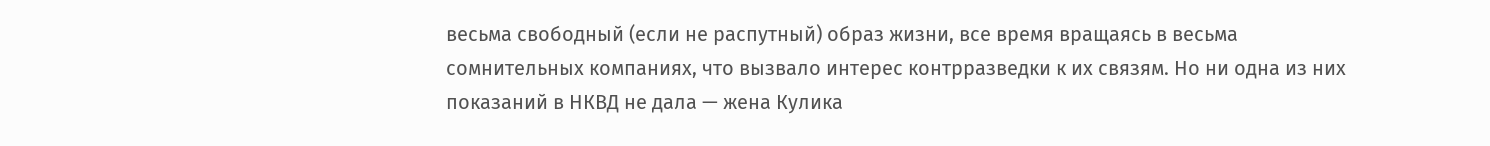весьма свободный (если не распутный) образ жизни, все время вращаясь в весьма сомнительных компаниях, что вызвало интерес контрразведки к их связям. Но ни одна из них показаний в НКВД не дала — жена Кулика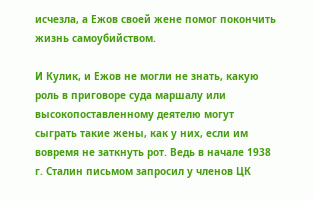исчезла, а Ежов своей жене помог покончить жизнь самоубийством.

И Кулик, и Ежов не могли не знать, какую роль в приговоре суда маршалу или высокопоставленному деятелю могут сыграть такие жены, как у них, если им вовремя не заткнуть рот. Ведь в начале 1938 г. Сталин письмом запросил у членов ЦК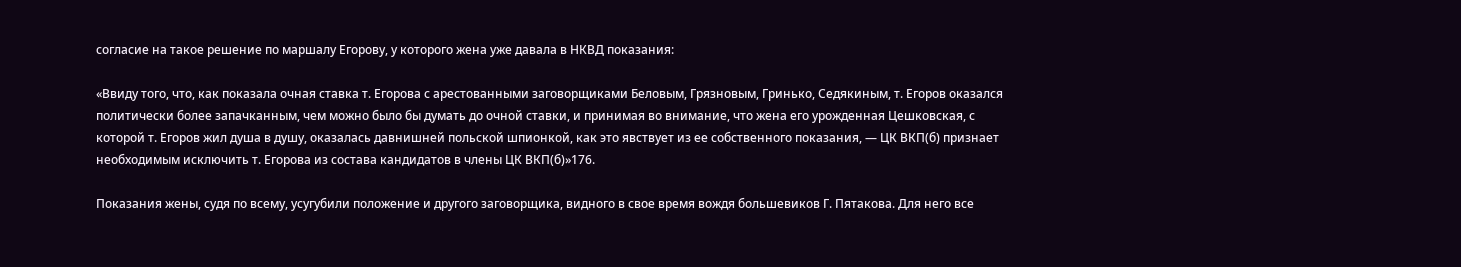согласие на такое решение по маршалу Егорову, у которого жена уже давала в НКВД показания:

«Ввиду того, что, как показала очная ставка т. Егорова с арестованными заговорщиками Беловым, Грязновым, Гринько, Седякиным, т. Егоров оказался политически более запачканным, чем можно было бы думать до очной ставки, и принимая во внимание, что жена его урожденная Цешковская, с которой т. Егоров жил душа в душу, оказалась давнишней польской шпионкой, как это явствует из ее собственного показания, — ЦК ВКП(б) признает необходимым исключить т. Егорова из состава кандидатов в члены ЦК ВКП(б)»176.

Показания жены, судя по всему, усугубили положение и другого заговорщика, видного в свое время вождя большевиков Г. Пятакова. Для него все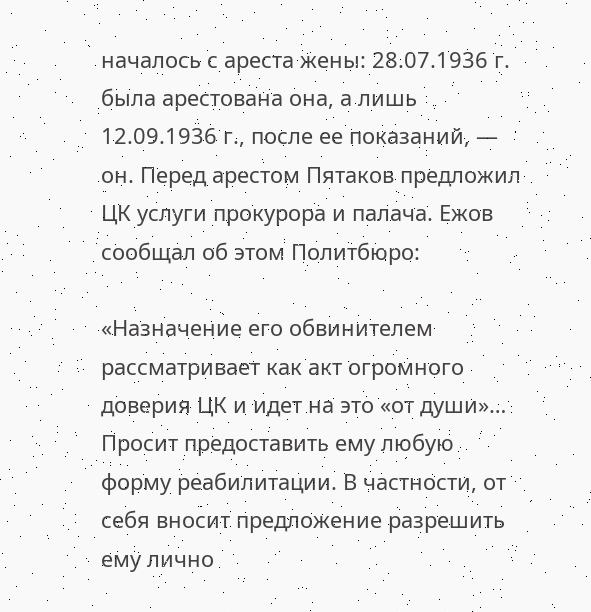началось с ареста жены: 28.07.1936 г. была арестована она, а лишь 12.09.1936 г., после ее показаний, — он. Перед арестом Пятаков предложил ЦК услуги прокурора и палача. Ежов сообщал об этом Политбюро:

«Назначение его обвинителем рассматривает как акт огромного доверия ЦК и идет на это «от души»… Просит предоставить ему любую форму реабилитации. В частности, от себя вносит предложение разрешить ему лично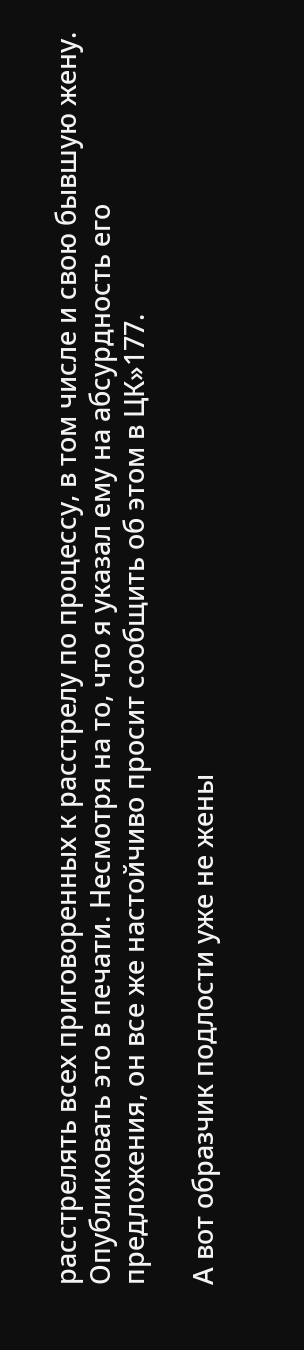расстрелять всех приговоренных к расстрелу по процессу, в том числе и свою бывшую жену. Опубликовать это в печати. Несмотря на то, что я указал ему на абсурдность его предложения, он все же настойчиво просит сообщить об этом в ЦК»177.

А вот образчик подлости уже не жены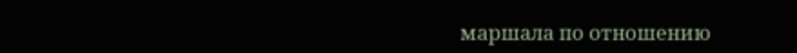маршала по отношению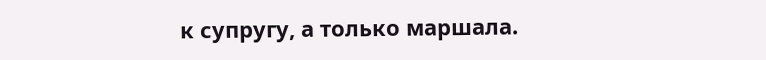к супругу, а только маршала.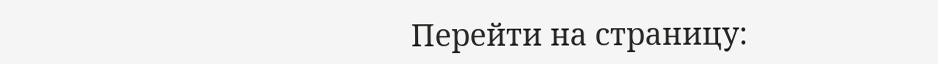Перейти на страницу: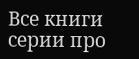Все книги серии про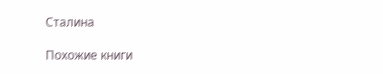Сталина

Похожие книги